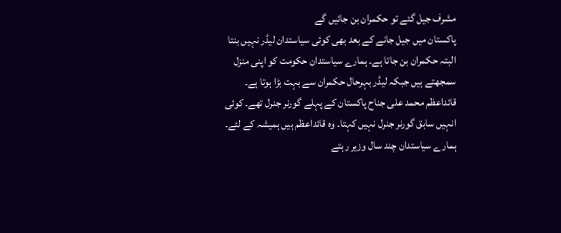مشرف جیل گئے تو حکمران بن جائیں گے
پاکستان میں جیل جانے کے بعد بھی کوئی سیاستدان لیڈر نہیں بنتا البتہ حکمران بن جاتا ہے۔ ہمارے سیاستدان حکومت کو اپنی منزل سمجھتے ہیں جبکہ لیڈر بہرحال حکمران سے بہت بڑا ہوتا ہے۔ قائداعظم محمد علی جناح پاکستان کے پہلے گورنر جنرل تھے۔ کوئی انہیں سابق گورنر جنرل نہیں کہتا۔ وہ قائداعظم ہیں ہمیشہ کے لئے۔ ہمارے سیاستدان چند سال وزیر رہتے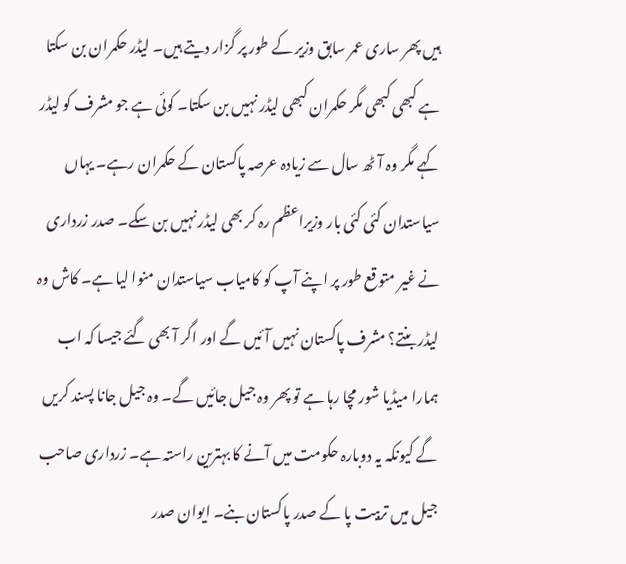ہیں پھر ساری عمر سابق وزیر کے طور پر گزار دیتے ہیں۔ لیڈر حکمران بن سکتا ہے کبھی کبھی مگر حکمران کبھی لیڈر نہیں بن سکتا۔ کوئی ہے جو مشرف کو لیڈر کہے مگر وہ آٹھ سال سے زیادہ عرصہ پاکستان کے حکمران رہے۔ یہاں سیاستدان کئی کئی بار وزیراعظم رہ کر بھی لیڈر نہیں بن سکے۔ صدر زرداری نے غیر متوقع طور پر اپنے آپ کو کامیاب سیاستدان منوا لیا ہے۔ کاش وہ لیڈر بنتے؟ مشرف پاکستان نہیں آئیں گے اور اگر آ بھی گئے جیسا کہ اب ہمارا میڈیا شور مچا رہا ہے تو پھر وہ جیل جائیں گے۔ وہ جیل جانا پسند کریں گے کیونکہ یہ دوبارہ حکومت میں آنے کا بہترین راستہ ہے۔ زرداری صاحب جیل میں تربیت پا کے صدر پاکستان بنے۔ ایوان صدر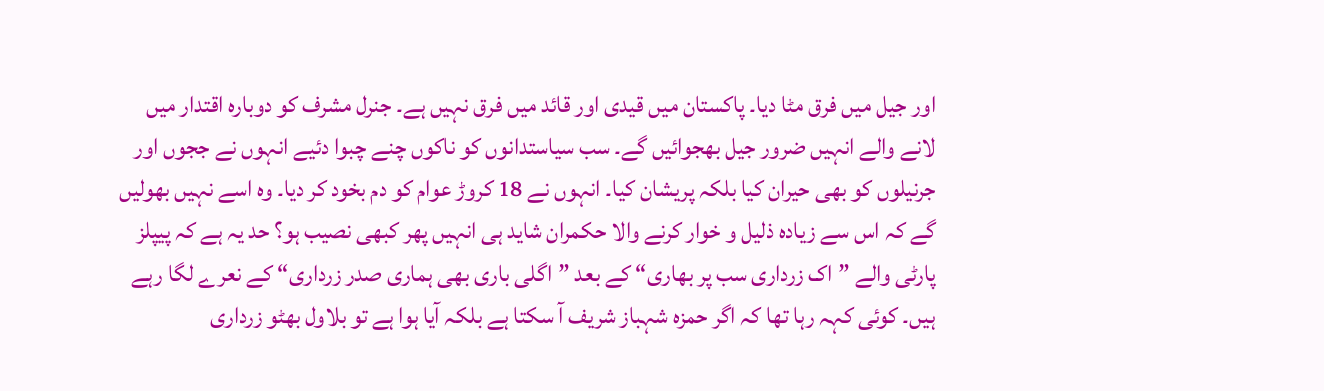اور جیل میں فرق مٹا دیا۔ پاکستان میں قیدی اور قائد میں فرق نہیں ہے۔ جنرل مشرف کو دوبارہ اقتدار میں لانے والے انہیں ضرور جیل بھجوائیں گے۔ سب سیاستدانوں کو ناکوں چنے چبوا دئیے انہوں نے ججوں اور جرنیلوں کو بھی حیران کیا بلکہ پریشان کیا۔ انہوں نے 18 کروڑ عوام کو دم بخود کر دیا۔ وہ اسے نہیں بھولیں گے کہ اس سے زیادہ ذلیل و خوار کرنے والا حکمران شاید ہی انہیں پھر کبھی نصیب ہو؟ حد یہ ہے کہ پیپلز پارٹی والے ”اک زرداری سب پر بھاری“ کے بعد ”اگلی باری بھی ہماری صدر زرداری“ کے نعرے لگا رہے ہیں۔ کوئی کہہ رہا تھا کہ اگر حمزہ شہباز شریف آ سکتا ہے بلکہ آیا ہوا ہے تو بلاول بھٹو زرداری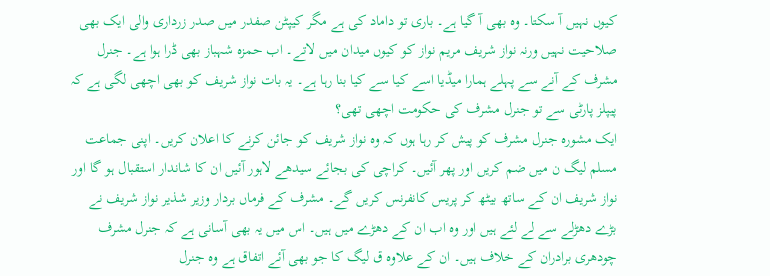کیوں نہیں آ سکتا۔ وہ بھی آ گیا ہے۔ باری تو داماد کی ہے مگر کیپٹن صفدر میں صدر زرداری والی ایک بھی صلاحیت نہیں ورنہ نواز شریف مریم نواز کو کیوں میدان میں لاتے۔ اب حمزہ شہباز بھی ڈرا ہوا ہے۔ جنرل مشرف کے آنے سے پہلے ہمارا میڈیا اسے کیا سے کیا بنا رہا ہے۔ یہ بات نواز شریف کو بھی اچھی لگی ہے کہ پیپلز پارٹی سے تو جنرل مشرف کی حکومت اچھی تھی؟
ایک مشورہ جنرل مشرف کو پیش کر رہا ہوں کہ وہ نواز شریف کو جائن کرنے کا اعلان کریں۔ اپنی جماعت مسلم لیگ ن میں ضم کریں اور پھر آئیں۔ کراچی کی بجائے سیدھے لاہور آئیں ان کا شاندار استقبال ہو گا اور نواز شریف ان کے ساتھ بیٹھ کر پریس کانفرنس کریں گے۔ مشرف کے فرماں بردار وزیر شذیر نواز شریف نے بڑے دھڑلے سے لے لئے ہیں اور وہ اب ان کے دھڑے میں ہیں۔ اس میں یہ بھی آسانی ہے کہ جنرل مشرف چودھری برادران کے خلاف ہیں۔ ان کے علاوہ ق لیگ کا جو بھی آئے اتفاق ہے وہ جنرل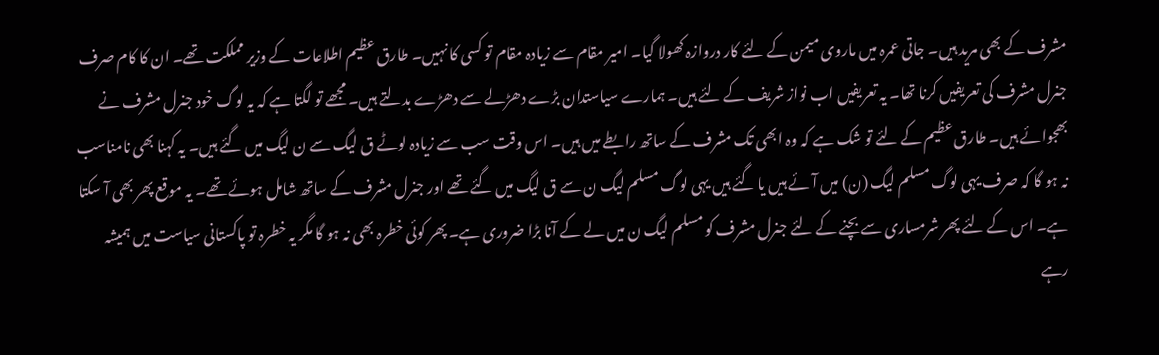مشرف کے بھی مرید ہیں۔ جاتی عمرہ میں ماروی میمن کے لئے کار دروازہ کھولا گیا۔ امیر مقام سے زیادہ مقام تو کسی کا نہیں۔ طارق عظیم اطلاعات کے وزیر مملکت تھے۔ ان کا کام صرف جنرل مشرف کی تعریفیں کرنا تھا۔ یہ تعریفیں اب نواز شریف کے لئے ہیں۔ ہمارے سیاستدان بڑے دھڑلے سے دھڑے بدلتے ہیں۔ مجھے تو لگتا ہے کہ یہ لوگ خود جنرل مشرف نے بھجوائے ہیں۔ طارق عظیم کے لئے تو شک ہے کہ وہ ابھی تک مشرف کے ساتھ رابطے میں ہیں۔ اس وقت سب سے زیادہ لوٹے ق لیگ سے ن لیگ میں گئے ہیں۔ یہ کہنا بھی نامناسب نہ ہو گا کہ صرف یہی لوگ مسلم لیگ (ن) میں آئے ہیں یا گئے ہیں یہی لوگ مسلم لیگ ن سے ق لیگ میں گئے تھے اور جنرل مشرف کے ساتھ شامل ہوئے تھے۔ یہ موقع پھر بھی آ سکتا ہے۔ اس کے لئے پھر شرمساری سے بچنے کے لئے جنرل مشرف کو مسلم لیگ ن میں لے کے آنا بڑا ضروری ہے۔ پھر کوئی خطرہ بھی نہ ہو گا مگر یہ خطرہ تو پاکستانی سیاست میں ہمیشہ رہے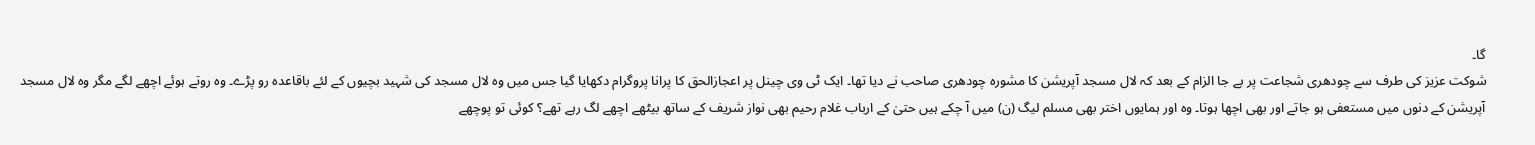گا۔
شوکت عزیز کی طرف سے چودھری شجاعت پر بے جا الزام کے بعد کہ لال مسجد آپریشن کا مشورہ چودھری صاحب نے دیا تھا۔ ایک ٹی وی چینل پر اعجازالحق کا پرانا پروگرام دکھایا گیا جس میں وہ لال مسجد کی شہید بچیوں کے لئے باقاعدہ رو پڑے۔ وہ روتے ہوئے اچھے لگے مگر وہ لال مسجد آپریشن کے دنوں میں مستعفی ہو جاتے اور بھی اچھا ہوتا۔ وہ اور ہمایوں اختر بھی مسلم لیگ (ن) میں آ چکے ہیں حتیٰ کے ارباب غلام رحیم بھی نواز شریف کے ساتھ بیٹھے اچھے لگ رہے تھے؟ کوئی تو پوچھے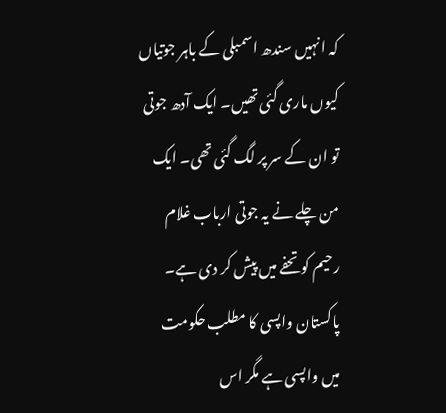کہ انہیں سندھ اسمبلی کے باہر جوتیاں کیوں ماری گئی تھیں۔ ایک آدھ جوتی تو ان کے سر پر لگ گئی تھی۔ ایک من چلے نے یہ جوتی ارباب غلام رحیم کو تحفے میں پیش کر دی ہے۔
پاکستان واپسی کا مطلب حکومت میں واپسی ہے مگر اس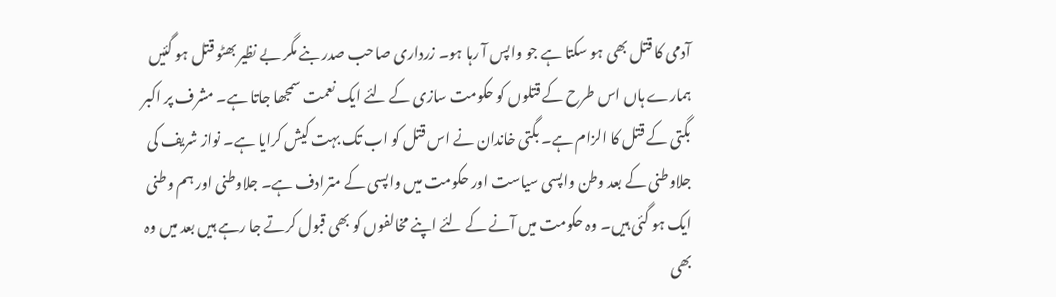آدمی کا قتل بھی ہو سکتا ہے جو واپس آ رہا ہو۔ زرداری صاحب صدر بنے مگر بے نظیر بھٹو قتل ہو گئیں ہمارے ہاں اس طرح کے قتلوں کو حکومت سازی کے لئے ایک نعمت سمجھا جاتا ہے۔ مشرف پر اکبر بگتی کے قتل کا الزام ہے۔ بگتی خاندان نے اس قتل کو اب تک بہت کیش کرایا ہے۔ نواز شریف کی جلاوطنی کے بعد وطن واپسی سیاست اور حکومت میں واپسی کے مترادف ہے۔ جلاوطنی اور ہم وطنی ایک ہو گئی ہیں۔ وہ حکومت میں آنے کے لئے اپنے مخالفوں کو بھی قبول کرتے جا رہے ہیں بعد میں وہ بھی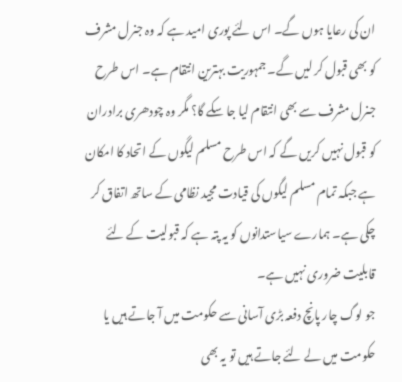ان کی رعایا ہوں گے۔ اس لئے پوری امید ہے کہ وہ جنرل مشرف کو بھی قبول کر لیں گے۔ جمہوریت بہترین انتقام ہے۔ اس طرح جنرل مشرف سے بھی انتقام لیا جا سکے گا؟ مگر وہ چودھری برادران کو قبول نہیں کریں گے کہ اس طرح مسلم لیگوں کے اتحاد کا امکان ہے جبکہ تمام مسلم لیگوں کی قیادت مجید نظامی کے ساتھ اتفاق کر چکی ہے۔ ہمارے سیاستدانوں کو یہ پتہ ہے کہ قبولیت کے لئے قابلیت ضروری نہیں ہے۔
جو لوگ چار پانچ دفعہ بڑی آسانی سے حکومت میں آ جاتے ہیں یا حکومت میں لے لئے جاتے ہیں تو یہ بھی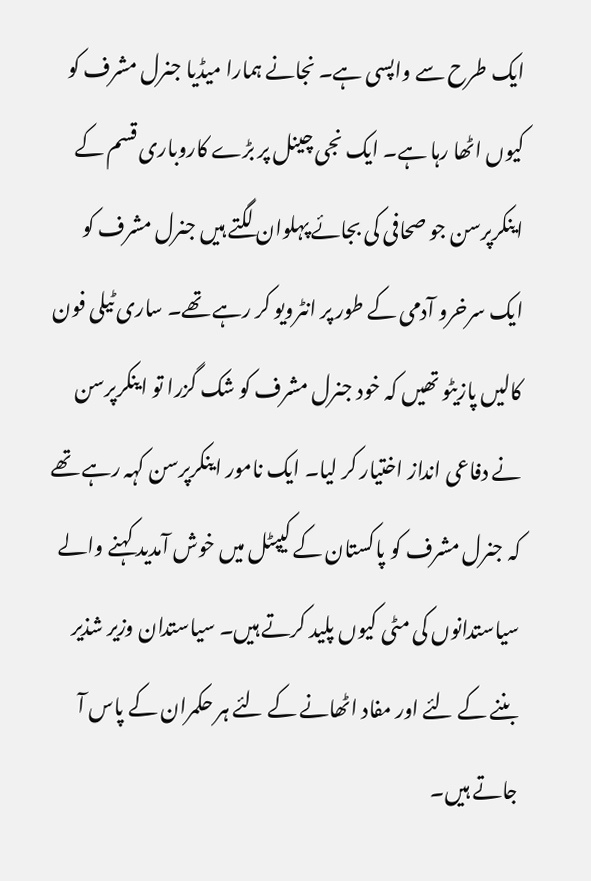ایک طرح سے واپسی ہے۔ نجانے ہمارا میڈیا جنرل مشرف کو کیوں اٹھا رہا ہے۔ ایک نجی چینل پر بڑے کاروباری قسم کے اینکرپرسن جو صحافی کی بجائے پہلوان لگتے ہیں جنرل مشرف کو ایک سرخرو آدمی کے طور پر انٹرویو کر رہے تھے۔ ساری ٹیلی فون کالیں پازیٹو تھیں کہ خود جنرل مشرف کو شک گزرا تو اینکرپرسن نے دفاعی انداز اختیار کر لیا۔ ایک نامور اینکرپرسن کہہ رہے تھے کہ جنرل مشرف کو پاکستان کے کیپٹل میں خوش آمدید کہنے والے سیاستدانوں کی مٹی کیوں پلید کرتے ہیں۔ سیاستدان وزیر شذیر بننے کے لئے اور مفاد اٹھانے کے لئے ہر حکمران کے پاس آ جاتے ہیں۔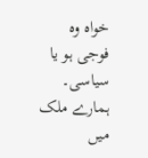خواہ وہ فوجی ہو یا سیاسی۔ ہمارے ملک میں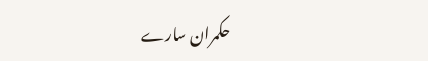حکمران سارے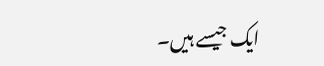ایک جیسے ہیں۔